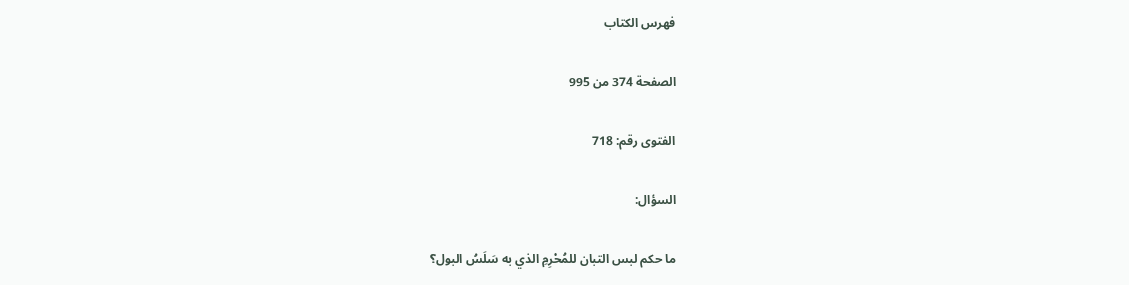فهرس الكتاب

الصفحة 374 من 995

الفتوى رقم: 718

السؤال:

ما حكم لبس التبان للمُحْرِمِ الذي به سَلَسُ البول؟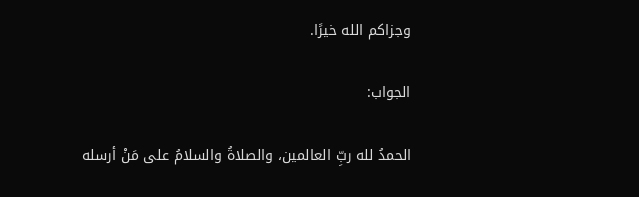وجزاكم الله خيرًا.

الجواب:

الحمدُ لله ربِّ العالمين، والصلاةُ والسلامُ على مَنْ أرسله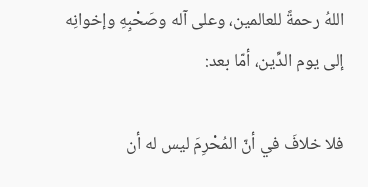اللهُ رحمةً للعالمين، وعلى آله وصَحْبِهِ وإخوانِه إلى يوم الدِّين، أمّا بعد:

فلا خلافَ في أنّ المُحْرِمَ ليس له أن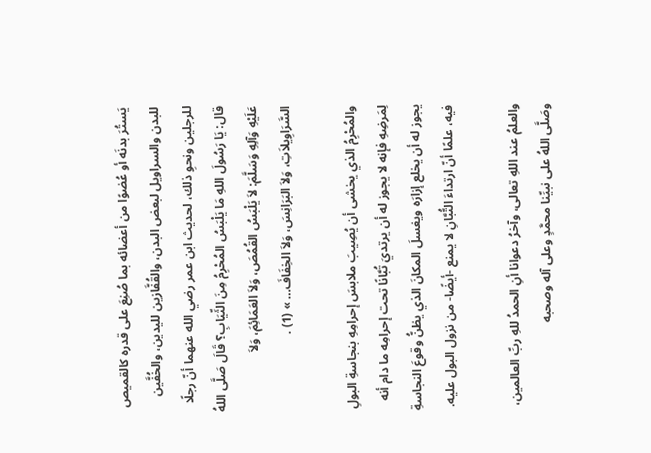يَستُرَ بدنَه أو عُضوًا من أعضائه بما صُنِعَ على قدره كالقميص للبدن والسراويل لبعض البدن، والقُفَّازين لليدين، والخُفَّين للرجلين ونحوِ ذلك، لحديث ابن عمر رضي الله عنهما أنّ رجلًا قال: يَا رَسُولَ اللهِ مَا يَلْبَسُ المُحْرِمُ مِنَ الثِّيَابِ؟ قَالَ صَلَّى اللهُ عَلَيْهِ وَآلِهِ وَسَلَّمَ: لاَ يَلْبَسُ القُمُصَ، وَلاَ العَمَائِمَ، وَلاَ السَّرَاوِيلاَتِ، وَلاَ البَرَانِسَ، وَلاَ الخِفَافَ… » (1) .

والمُحْرِمُ الذي يخشى أن يُصِيبَ ملابسَ إحرامِهِ بنجاسةِ البولِ لِمَرضِهِ فإنه لا يجوز له أن يرتديَ تُبَّانًا تحت إحرامِه ما دام أنه يجوز له أن يخلع إزارَه ويغسلَ المكانَ الذي يظنُّ وقوعَ النجاسةِ فيه، علمًا أنّ ارتداءَ التُّبَّانِ لا يمنع -أيضًا- من نزول البول عليه.

والعلمُ عند اللهِ تعالى، وآخرُ دعوانا أنِ الحمدُ للهِ ربِّ العالمين، وصَلَّى اللهُ على نبيِّنا محمَّدٍ وعلى آله وصحبه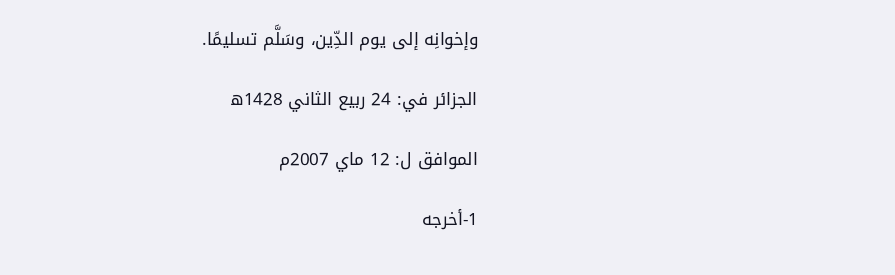وإخوانِه إلى يوم الدِّين، وسَلَّم تسليمًا.

الجزائر في: 24 ربيع الثاني 1428ه

الموافق ل: 12 ماي 2007م

1-أخرجه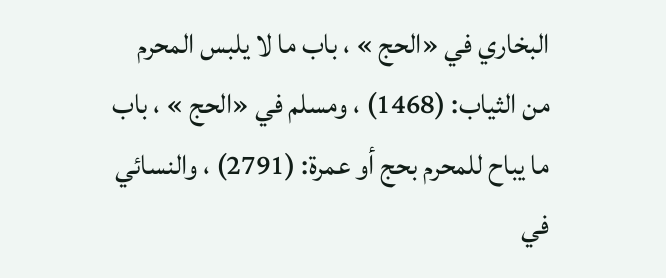البخاري في «الحج » ، باب ما لا يلبس المحرم من الثياب: (1468) ، ومسلم في «الحج » ، باب ما يباح للمحرم بحج أو عمرة: (2791) ، والنسائي في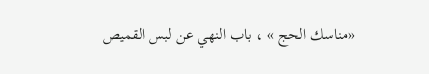«مناسك الحج » ، باب النهي عن لبس القميص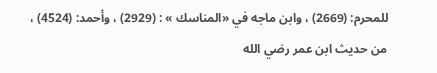للمحرم: (2669) ، وابن ماجه في «المناسك » : (2929) ، وأحمد: (4524) ، من حديث ابن عمر رضي الله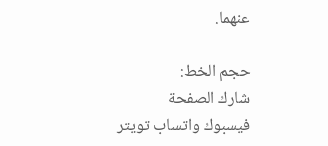عنهما.

حجم الخط:
شارك الصفحة
فيسبوك واتساب تويتر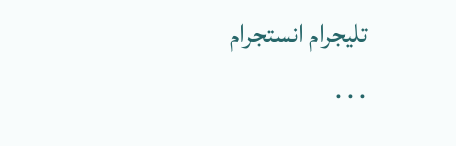تليجرام انستجرام
. . .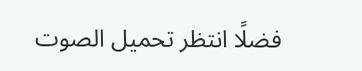فضلًا انتظر تحميل الصوت